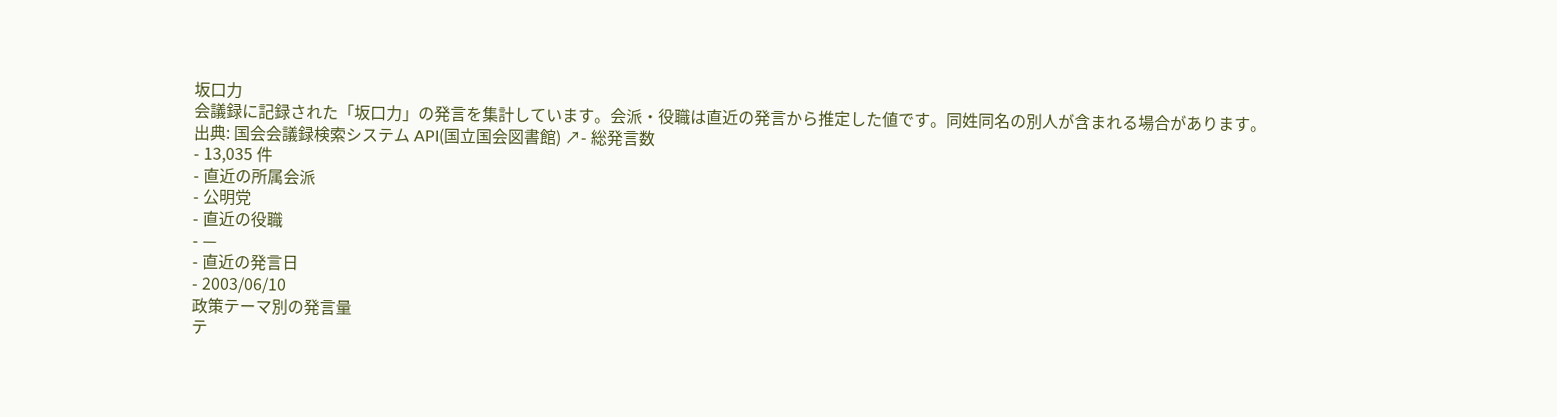坂口力
会議録に記録された「坂口力」の発言を集計しています。会派・役職は直近の発言から推定した値です。同姓同名の別人が含まれる場合があります。
出典: 国会会議録検索システム API(国立国会図書館) ↗- 総発言数
- 13,035 件
- 直近の所属会派
- 公明党
- 直近の役職
- —
- 直近の発言日
- 2003/06/10
政策テーマ別の発言量
テ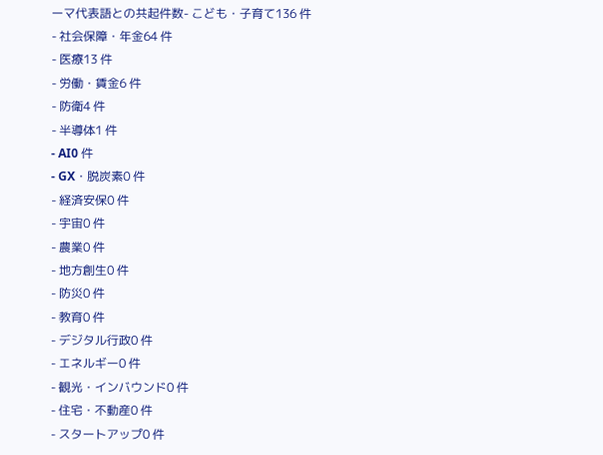ーマ代表語との共起件数- こども・子育て136 件
- 社会保障・年金64 件
- 医療13 件
- 労働・賃金6 件
- 防衛4 件
- 半導体1 件
- AI0 件
- GX・脱炭素0 件
- 経済安保0 件
- 宇宙0 件
- 農業0 件
- 地方創生0 件
- 防災0 件
- 教育0 件
- デジタル行政0 件
- エネルギー0 件
- 観光・インバウンド0 件
- 住宅・不動産0 件
- スタートアップ0 件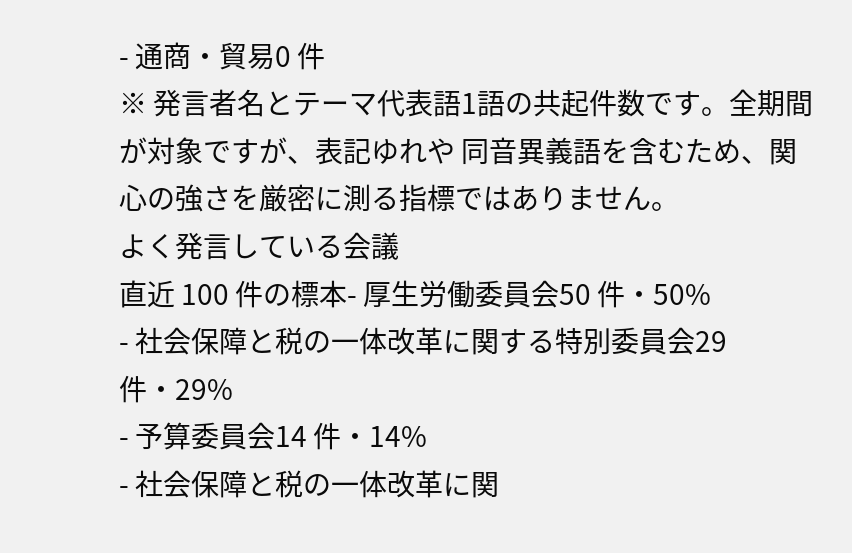- 通商・貿易0 件
※ 発言者名とテーマ代表語1語の共起件数です。全期間が対象ですが、表記ゆれや 同音異義語を含むため、関心の強さを厳密に測る指標ではありません。
よく発言している会議
直近 100 件の標本- 厚生労働委員会50 件・50%
- 社会保障と税の一体改革に関する特別委員会29 件・29%
- 予算委員会14 件・14%
- 社会保障と税の一体改革に関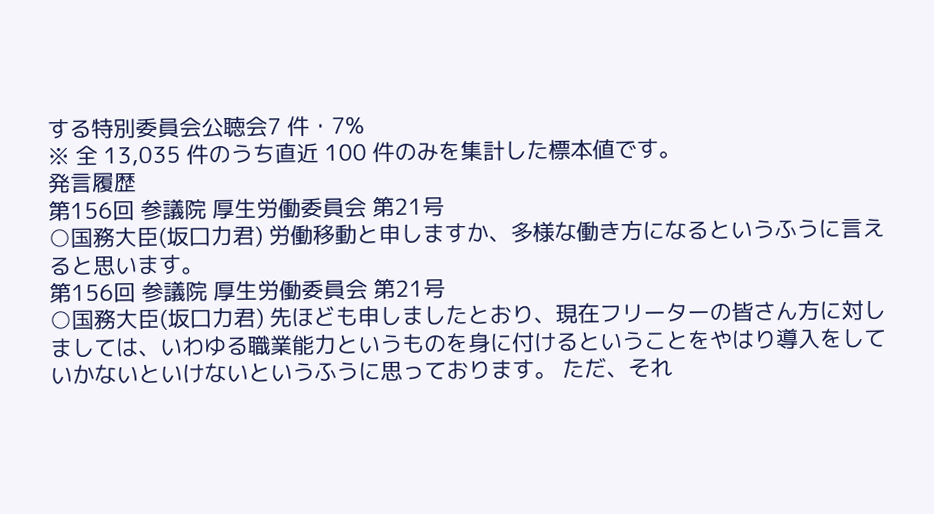する特別委員会公聴会7 件・7%
※ 全 13,035 件のうち直近 100 件のみを集計した標本値です。
発言履歴
第156回 参議院 厚生労働委員会 第21号
○国務大臣(坂口力君) 労働移動と申しますか、多様な働き方になるというふうに言えると思います。
第156回 参議院 厚生労働委員会 第21号
○国務大臣(坂口力君) 先ほども申しましたとおり、現在フリーターの皆さん方に対しましては、いわゆる職業能力というものを身に付けるということをやはり導入をしていかないといけないというふうに思っております。 ただ、それ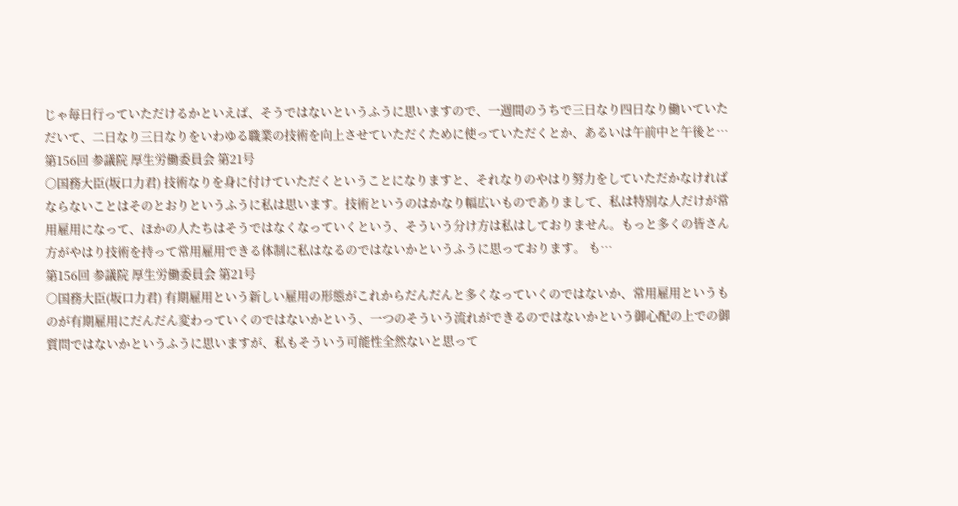じゃ毎日行っていただけるかといえば、そうではないというふうに思いますので、一週間のうちで三日なり四日なり働いていただいて、二日なり三日なりをいわゆる職業の技術を向上させていただくために使っていただくとか、あるいは午前中と午後と…
第156回 参議院 厚生労働委員会 第21号
○国務大臣(坂口力君) 技術なりを身に付けていただくということになりますと、それなりのやはり努力をしていただかなければならないことはそのとおりというふうに私は思います。技術というのはかなり幅広いものでありまして、私は特別な人だけが常用雇用になって、ほかの人たちはそうではなくなっていくという、そういう分け方は私はしておりません。もっと多くの皆さん方がやはり技術を持って常用雇用できる体制に私はなるのではないかというふうに思っております。 も…
第156回 参議院 厚生労働委員会 第21号
○国務大臣(坂口力君) 有期雇用という新しい雇用の形態がこれからだんだんと多くなっていくのではないか、常用雇用というものが有期雇用にだんだん変わっていくのではないかという、一つのそういう流れができるのではないかという御心配の上での御質問ではないかというふうに思いますが、私もそういう可能性全然ないと思って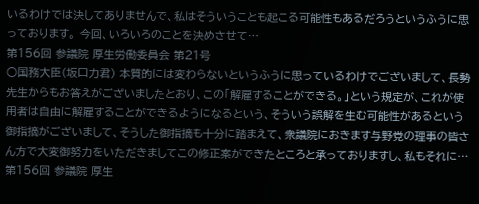いるわけでは決してありませんで、私はそういうことも起こる可能性もあるだろうというふうに思っております。 今回、いろいろのことを決めさせて…
第156回 参議院 厚生労働委員会 第21号
○国務大臣(坂口力君) 本質的には変わらないというふうに思っているわけでございまして、長勢先生からもお答えがございましたとおり、この「解雇することができる。」という規定が、これが使用者は自由に解雇することができるようになるという、そういう誤解を生む可能性があるという御指摘がございまして、そうした御指摘も十分に踏まえて、衆議院におきます与野党の理事の皆さん方で大変御努力をいただきましてこの修正案ができたところと承っておりますし、私もそれに…
第156回 参議院 厚生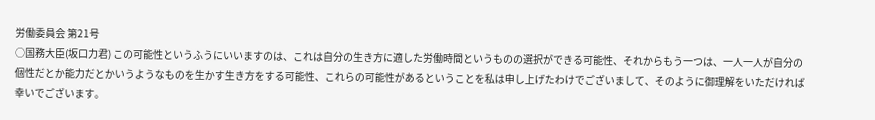労働委員会 第21号
○国務大臣(坂口力君) この可能性というふうにいいますのは、これは自分の生き方に適した労働時間というものの選択ができる可能性、それからもう一つは、一人一人が自分の個性だとか能力だとかいうようなものを生かす生き方をする可能性、これらの可能性があるということを私は申し上げたわけでございまして、そのように御理解をいただければ幸いでございます。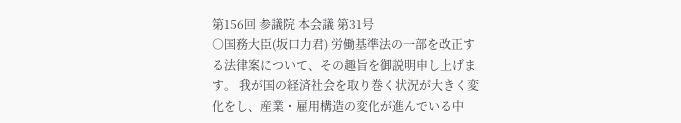第156回 参議院 本会議 第31号
○国務大臣(坂口力君) 労働基準法の一部を改正する法律案について、その趣旨を御説明申し上げます。 我が国の経済社会を取り巻く状況が大きく変化をし、産業・雇用構造の変化が進んでいる中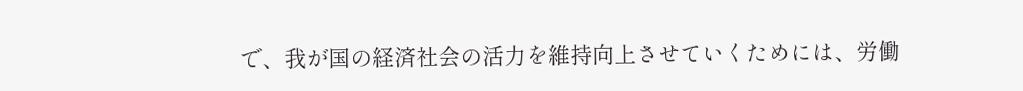で、我が国の経済社会の活力を維持向上させていくためには、労働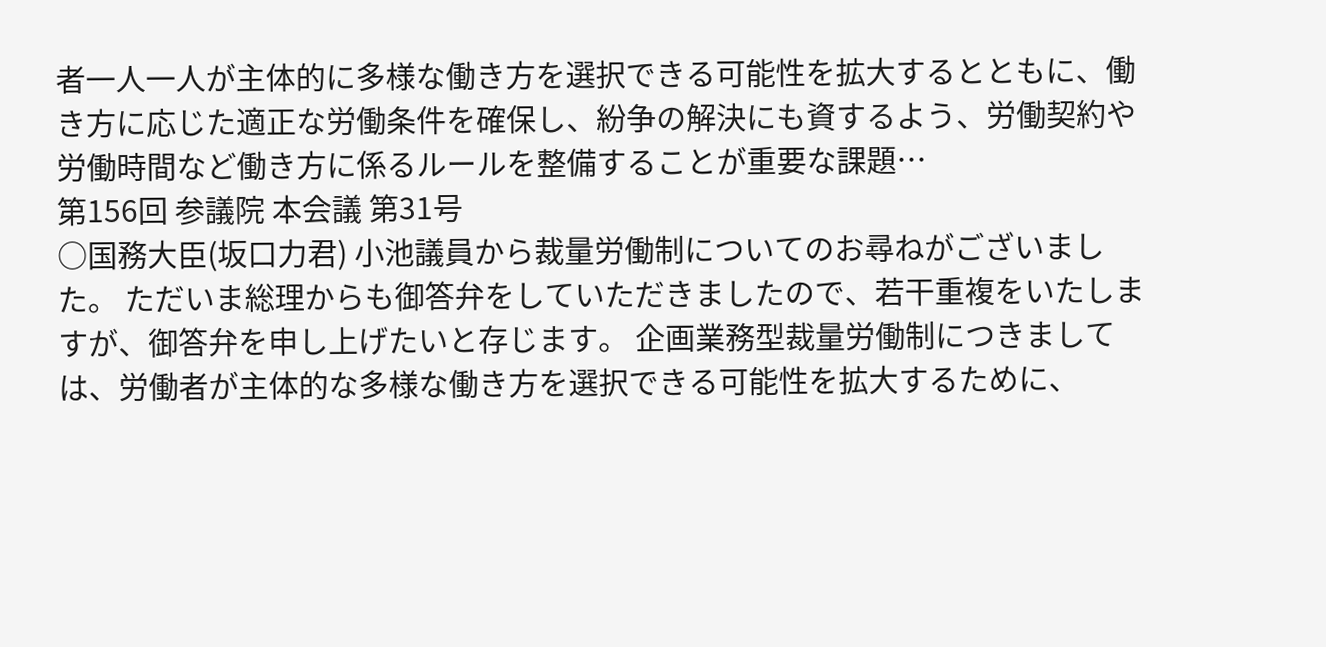者一人一人が主体的に多様な働き方を選択できる可能性を拡大するとともに、働き方に応じた適正な労働条件を確保し、紛争の解決にも資するよう、労働契約や労働時間など働き方に係るルールを整備することが重要な課題…
第156回 参議院 本会議 第31号
○国務大臣(坂口力君) 小池議員から裁量労働制についてのお尋ねがございました。 ただいま総理からも御答弁をしていただきましたので、若干重複をいたしますが、御答弁を申し上げたいと存じます。 企画業務型裁量労働制につきましては、労働者が主体的な多様な働き方を選択できる可能性を拡大するために、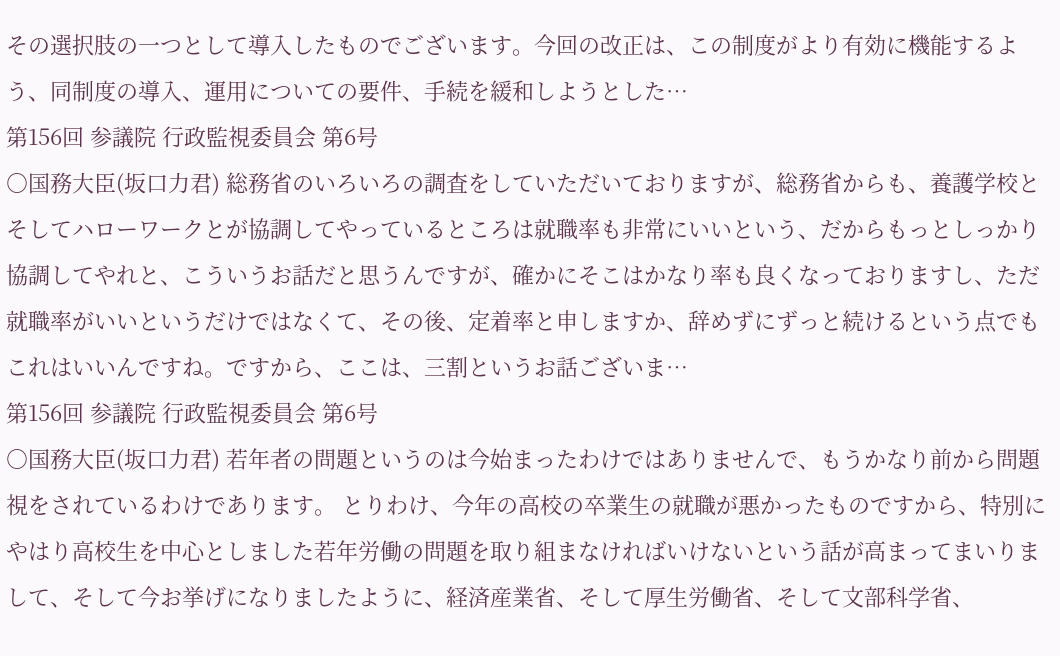その選択肢の一つとして導入したものでございます。今回の改正は、この制度がより有効に機能するよう、同制度の導入、運用についての要件、手続を緩和しようとした…
第156回 参議院 行政監視委員会 第6号
○国務大臣(坂口力君) 総務省のいろいろの調査をしていただいておりますが、総務省からも、養護学校とそしてハローワークとが協調してやっているところは就職率も非常にいいという、だからもっとしっかり協調してやれと、こういうお話だと思うんですが、確かにそこはかなり率も良くなっておりますし、ただ就職率がいいというだけではなくて、その後、定着率と申しますか、辞めずにずっと続けるという点でもこれはいいんですね。ですから、ここは、三割というお話ございま…
第156回 参議院 行政監視委員会 第6号
○国務大臣(坂口力君) 若年者の問題というのは今始まったわけではありませんで、もうかなり前から問題視をされているわけであります。 とりわけ、今年の高校の卒業生の就職が悪かったものですから、特別にやはり高校生を中心としました若年労働の問題を取り組まなければいけないという話が高まってまいりまして、そして今お挙げになりましたように、経済産業省、そして厚生労働省、そして文部科学省、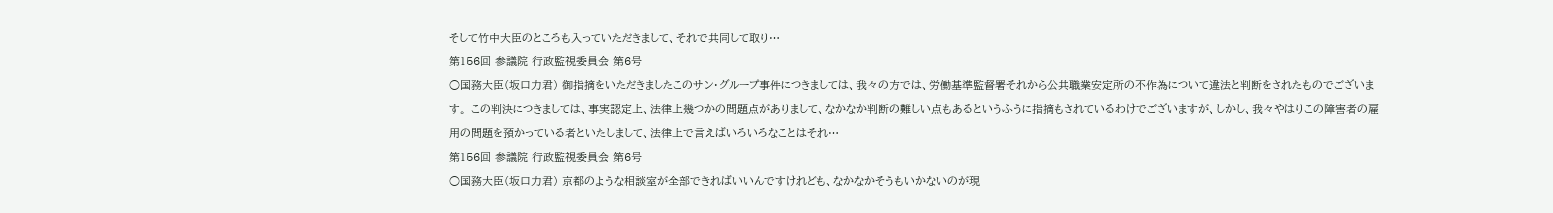そして竹中大臣のところも入っていただきまして、それで共同して取り…
第156回 参議院 行政監視委員会 第6号
○国務大臣(坂口力君) 御指摘をいただきましたこのサン・グループ事件につきましては、我々の方では、労働基準監督署それから公共職業安定所の不作為について違法と判断をされたものでございます。 この判決につきましては、事実認定上、法律上幾つかの問題点がありまして、なかなか判断の難しい点もあるというふうに指摘もされているわけでございますが、しかし、我々やはりこの障害者の雇用の問題を預かっている者といたしまして、法律上で言えばいろいろなことはそれ…
第156回 参議院 行政監視委員会 第6号
○国務大臣(坂口力君) 京都のような相談室が全部できればいいんですけれども、なかなかそうもいかないのが現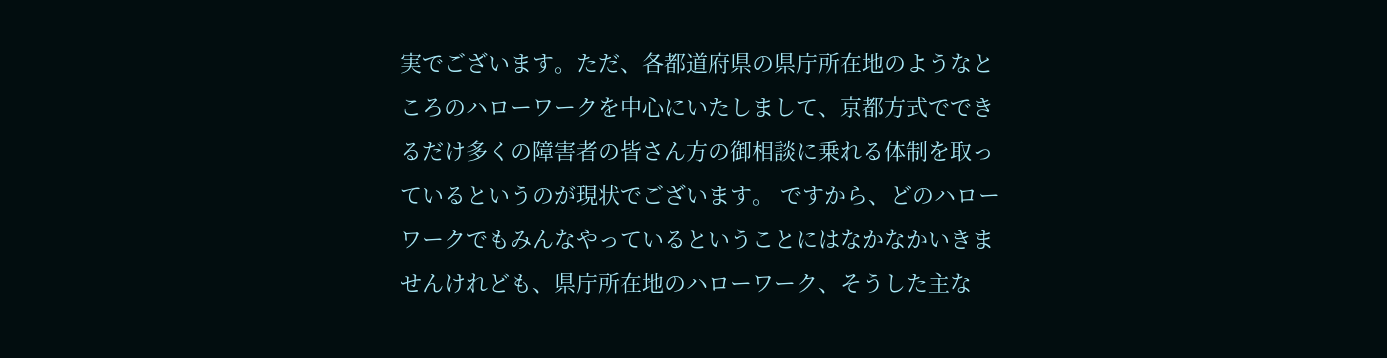実でございます。ただ、各都道府県の県庁所在地のようなところのハローワークを中心にいたしまして、京都方式でできるだけ多くの障害者の皆さん方の御相談に乗れる体制を取っているというのが現状でございます。 ですから、どのハローワークでもみんなやっているということにはなかなかいきませんけれども、県庁所在地のハローワーク、そうした主な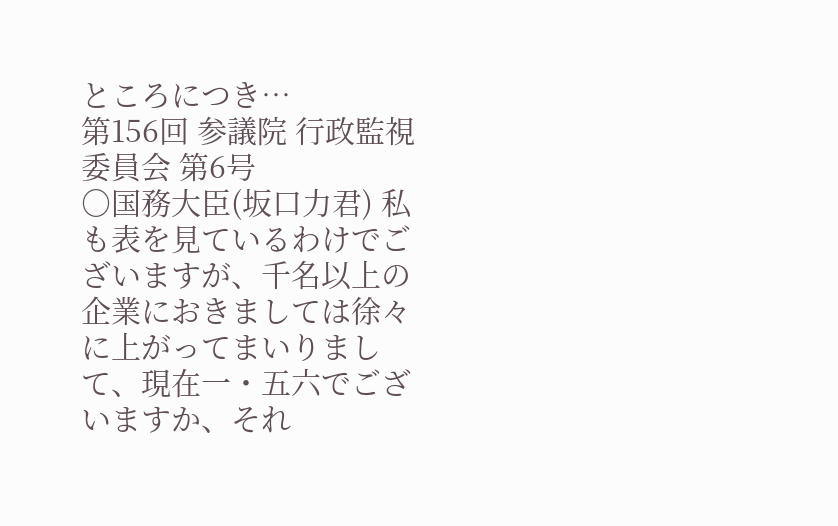ところにつき…
第156回 参議院 行政監視委員会 第6号
○国務大臣(坂口力君) 私も表を見ているわけでございますが、千名以上の企業におきましては徐々に上がってまいりまして、現在一・五六でございますか、それ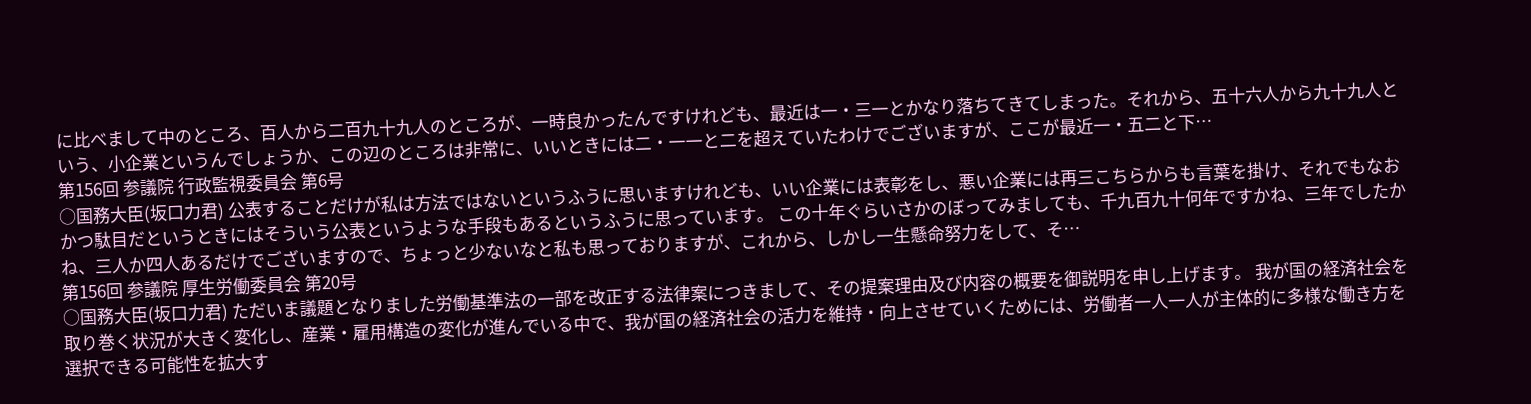に比べまして中のところ、百人から二百九十九人のところが、一時良かったんですけれども、最近は一・三一とかなり落ちてきてしまった。それから、五十六人から九十九人という、小企業というんでしょうか、この辺のところは非常に、いいときには二・一一と二を超えていたわけでございますが、ここが最近一・五二と下…
第156回 参議院 行政監視委員会 第6号
○国務大臣(坂口力君) 公表することだけが私は方法ではないというふうに思いますけれども、いい企業には表彰をし、悪い企業には再三こちらからも言葉を掛け、それでもなおかつ駄目だというときにはそういう公表というような手段もあるというふうに思っています。 この十年ぐらいさかのぼってみましても、千九百九十何年ですかね、三年でしたかね、三人か四人あるだけでございますので、ちょっと少ないなと私も思っておりますが、これから、しかし一生懸命努力をして、そ…
第156回 参議院 厚生労働委員会 第20号
○国務大臣(坂口力君) ただいま議題となりました労働基準法の一部を改正する法律案につきまして、その提案理由及び内容の概要を御説明を申し上げます。 我が国の経済社会を取り巻く状況が大きく変化し、産業・雇用構造の変化が進んでいる中で、我が国の経済社会の活力を維持・向上させていくためには、労働者一人一人が主体的に多様な働き方を選択できる可能性を拡大す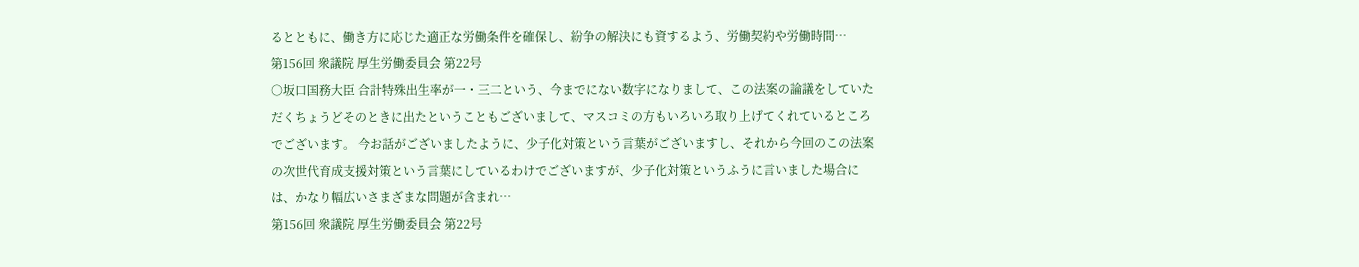るとともに、働き方に応じた適正な労働条件を確保し、紛争の解決にも資するよう、労働契約や労働時間…
第156回 衆議院 厚生労働委員会 第22号
○坂口国務大臣 合計特殊出生率が一・三二という、今までにない数字になりまして、この法案の論議をしていただくちょうどそのときに出たということもございまして、マスコミの方もいろいろ取り上げてくれているところでございます。 今お話がございましたように、少子化対策という言葉がございますし、それから今回のこの法案の次世代育成支援対策という言葉にしているわけでございますが、少子化対策というふうに言いました場合には、かなり幅広いさまざまな問題が含まれ…
第156回 衆議院 厚生労働委員会 第22号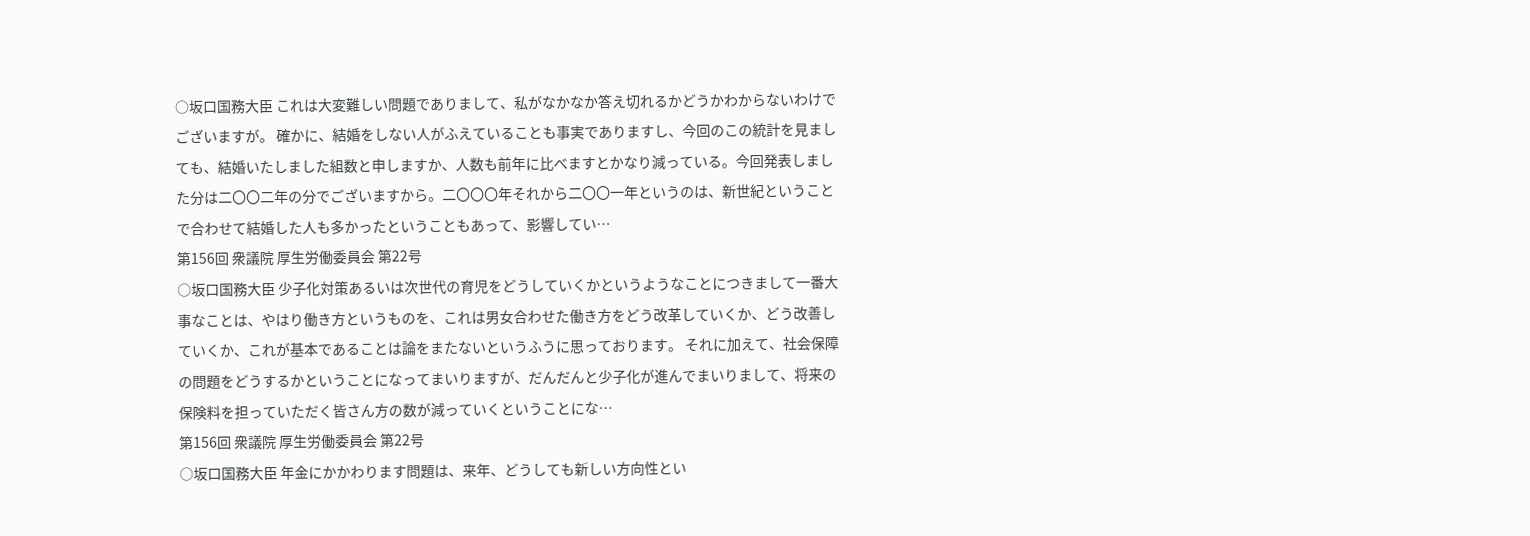○坂口国務大臣 これは大変難しい問題でありまして、私がなかなか答え切れるかどうかわからないわけでございますが。 確かに、結婚をしない人がふえていることも事実でありますし、今回のこの統計を見ましても、結婚いたしました組数と申しますか、人数も前年に比べますとかなり減っている。今回発表しました分は二〇〇二年の分でございますから。二〇〇〇年それから二〇〇一年というのは、新世紀ということで合わせて結婚した人も多かったということもあって、影響してい…
第156回 衆議院 厚生労働委員会 第22号
○坂口国務大臣 少子化対策あるいは次世代の育児をどうしていくかというようなことにつきまして一番大事なことは、やはり働き方というものを、これは男女合わせた働き方をどう改革していくか、どう改善していくか、これが基本であることは論をまたないというふうに思っております。 それに加えて、社会保障の問題をどうするかということになってまいりますが、だんだんと少子化が進んでまいりまして、将来の保険料を担っていただく皆さん方の数が減っていくということにな…
第156回 衆議院 厚生労働委員会 第22号
○坂口国務大臣 年金にかかわります問題は、来年、どうしても新しい方向性とい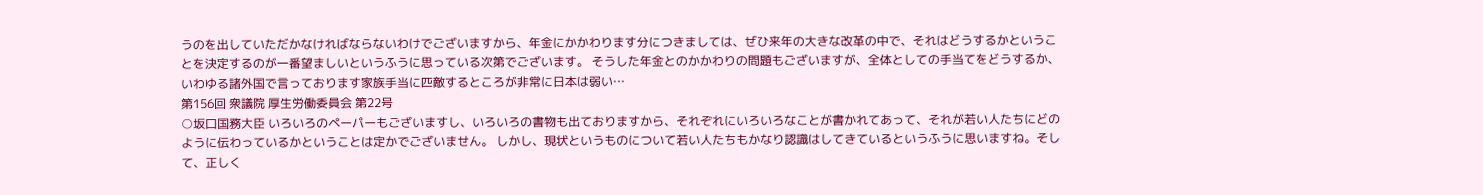うのを出していただかなければならないわけでございますから、年金にかかわります分につきましては、ぜひ来年の大きな改革の中で、それはどうするかということを決定するのが一番望ましいというふうに思っている次第でございます。 そうした年金とのかかわりの問題もございますが、全体としての手当てをどうするか、いわゆる諸外国で言っております家族手当に匹敵するところが非常に日本は弱い…
第156回 衆議院 厚生労働委員会 第22号
○坂口国務大臣 いろいろのペーパーもございますし、いろいろの書物も出ておりますから、それぞれにいろいろなことが書かれてあって、それが若い人たちにどのように伝わっているかということは定かでございません。 しかし、現状というものについて若い人たちもかなり認識はしてきているというふうに思いますね。そして、正しく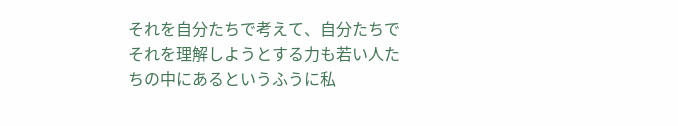それを自分たちで考えて、自分たちでそれを理解しようとする力も若い人たちの中にあるというふうに私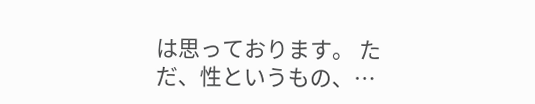は思っております。 ただ、性というもの、…